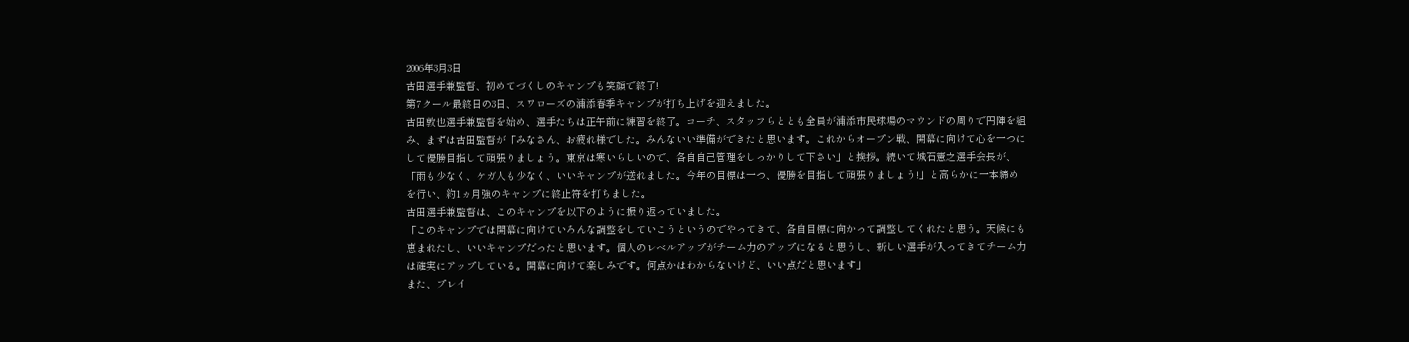2006年3月3日
古田選手兼監督、初めてづくしのキャンプも笑顔で終了!
第7クール最終日の3日、スワローズの浦添春季キャンプが打ち上げを迎えました。
古田敦也選手兼監督を始め、選手たちは正午前に練習を終了。コーチ、スタッフらととも全員が浦添市民球場のマウンドの周りで円陣を組み、まずは古田監督が「みなさん、お疲れ様でした。みんないい準備ができたと思います。これからオープン戦、開幕に向けて心を一つにして優勝目指して頑張りましょう。東京は寒いらしいので、各自自己管理をしっかりして下さい」と挨拶。続いて城石憲之選手会長が、「雨も少なく、ケガ人も少なく、いいキャンプが送れました。今年の目標は一つ、優勝を目指して頑張りましょう!」と高らかに一本締めを行い、約1ヵ月強のキャンプに終止符を打ちました。
古田選手兼監督は、このキャンプを以下のように振り返っていました。
「このキャンプでは開幕に向けていろんな調整をしていこうというのでやってきて、各自目標に向かって調整してくれたと思う。天候にも恵まれたし、いいキャンプだったと思います。個人のレベルアップがチーム力のアップになると思うし、新しい選手が入ってきてチーム力は確実にアップしている。開幕に向けて楽しみです。何点かはわからないけど、いい点だと思います」
また、プレイ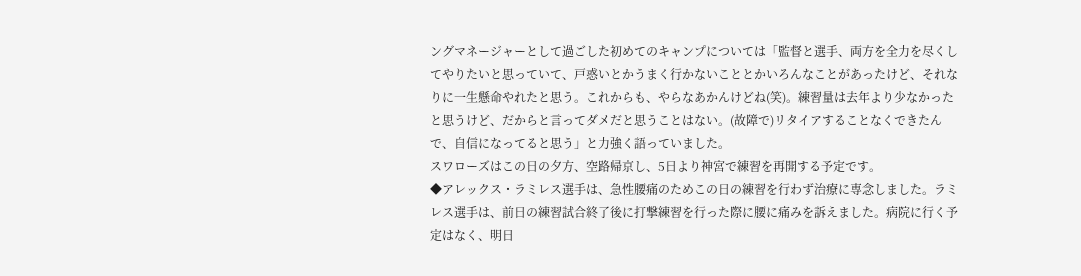ングマネージャーとして過ごした初めてのキャンプについては「監督と選手、両方を全力を尽くしてやりたいと思っていて、戸惑いとかうまく行かないこととかいろんなことがあったけど、それなりに一生懸命やれたと思う。これからも、やらなあかんけどね(笑)。練習量は去年より少なかったと思うけど、だからと言ってダメだと思うことはない。(故障で)リタイアすることなくできたんで、自信になってると思う」と力強く語っていました。
スワローズはこの日の夕方、空路帰京し、5日より神宮で練習を再開する予定です。
◆アレックス・ラミレス選手は、急性腰痛のためこの日の練習を行わず治療に専念しました。ラミレス選手は、前日の練習試合終了後に打撃練習を行った際に腰に痛みを訴えました。病院に行く予定はなく、明日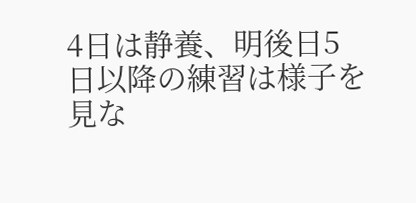4日は静養、明後日5日以降の練習は様子を見な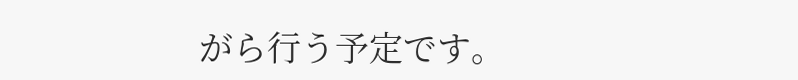がら行う予定です。